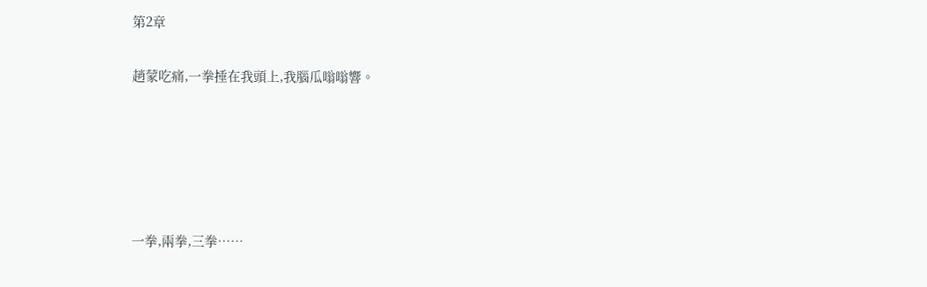第2章

趙蒙吃痛,一拳捶在我頭上,我腦瓜嗡嗡響。





一拳,兩拳,三拳……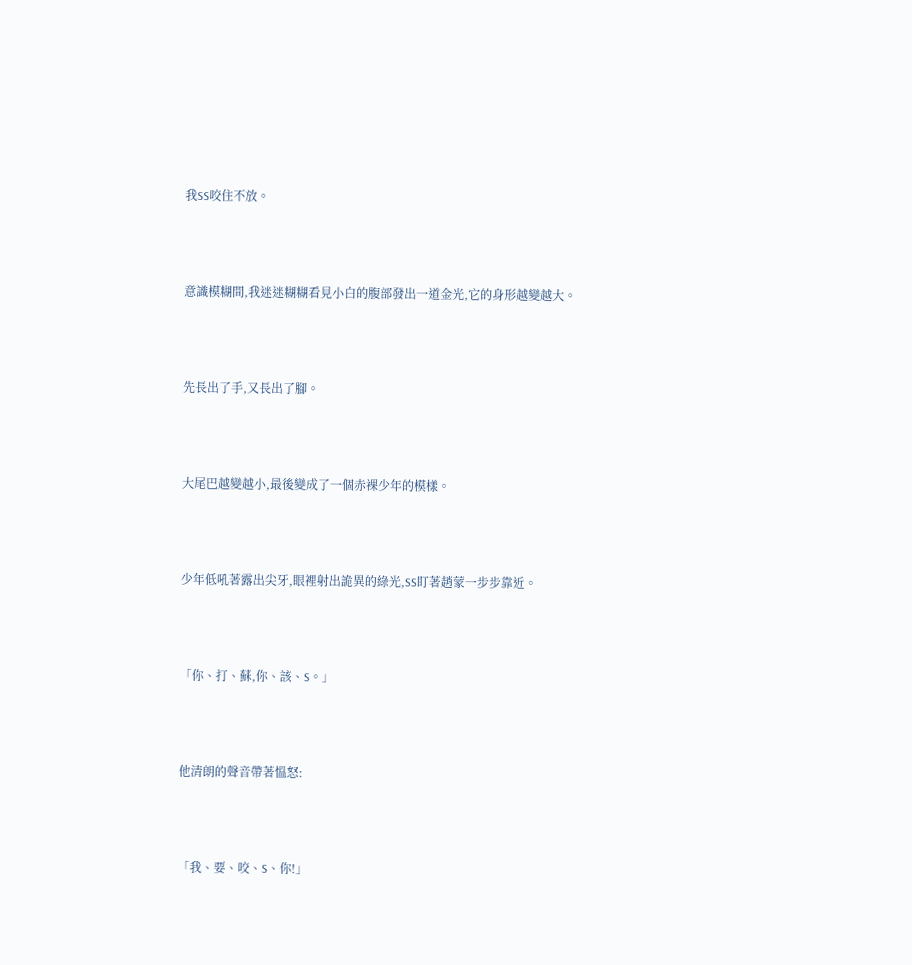我SS咬住不放。





意識模糊間,我迷迷糊糊看見小白的腹部發出一道金光,它的身形越變越大。





先長出了手,又長出了腳。





大尾巴越變越小,最後變成了一個赤裸少年的模樣。





少年低吼著露出尖牙,眼裡射出詭異的綠光,SS盯著趙蒙一步步靠近。





「你、打、蘇,你、該、S。」





他清朗的聲音帶著慍怒:





「我、要、咬、S、你!」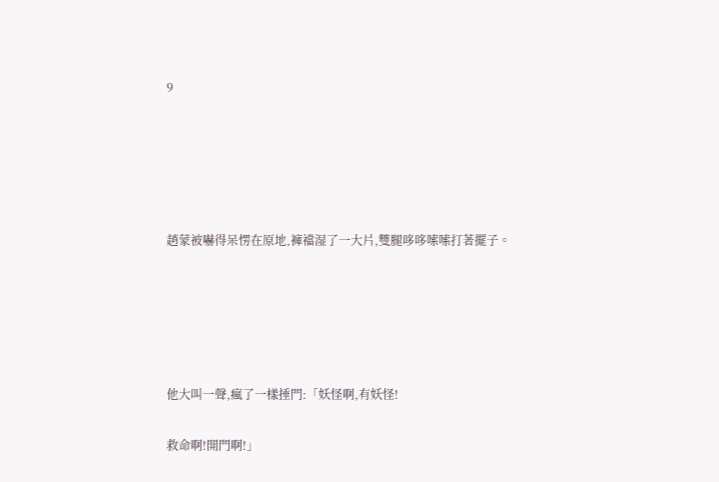9





趙蒙被嚇得呆愣在原地,褲襠湿了一大片,雙腿哆哆嗦嗦打著擺子。





他大叫一聲,瘋了一樣捶門:「妖怪啊,有妖怪!

救命啊!開門啊!」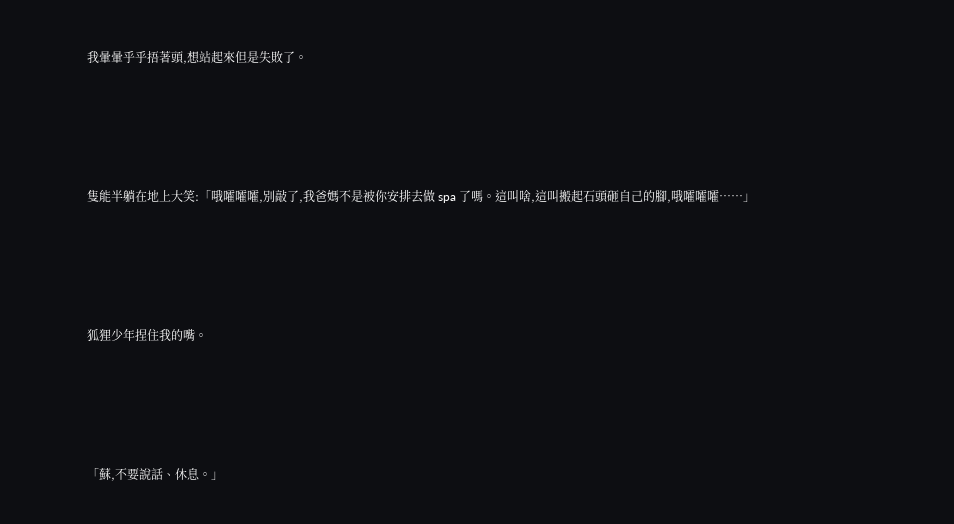我暈暈乎乎捂著頭,想站起來但是失敗了。





隻能半躺在地上大笑:「哦嚯嚯嚯,別敲了,我爸媽不是被你安排去做 spa 了嗎。這叫啥,這叫搬起石頭砸自己的腳,哦嚯嚯嚯……」





狐狸少年捏住我的嘴。





「蘇,不要說話、休息。」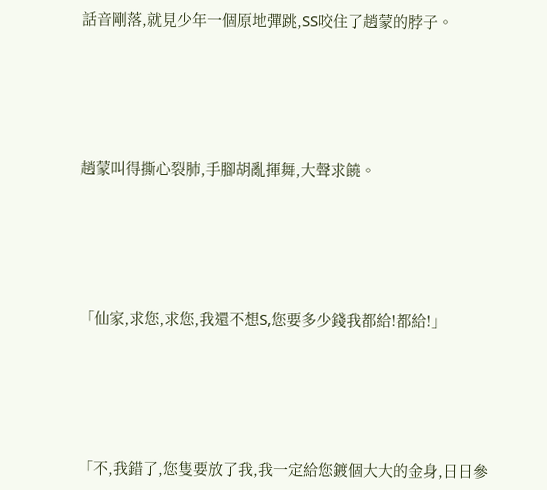話音剛落,就見少年一個原地彈跳,SS咬住了趙蒙的脖子。





趙蒙叫得撕心裂肺,手腳胡亂揮舞,大聲求饒。





「仙家,求您,求您,我還不想S,您要多少錢我都給!都給!」





「不,我錯了,您隻要放了我,我一定給您鍍個大大的金身,日日參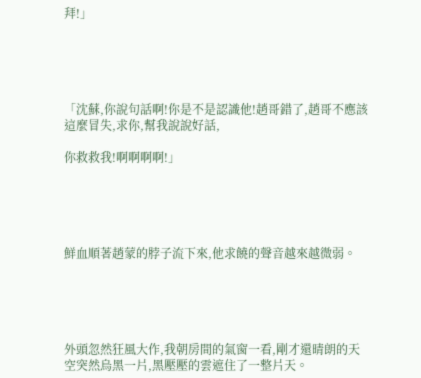拜!」





「沈蘇,你說句話啊!你是不是認識他!趙哥錯了,趙哥不應該這麼冒失,求你,幫我說說好話,

你救救我!啊啊啊啊!」





鮮血順著趙蒙的脖子流下來,他求饒的聲音越來越微弱。





外頭忽然狂風大作,我朝房間的氣窗一看,剛才還晴朗的天空突然烏黑一片,黑壓壓的雲遮住了一整片天。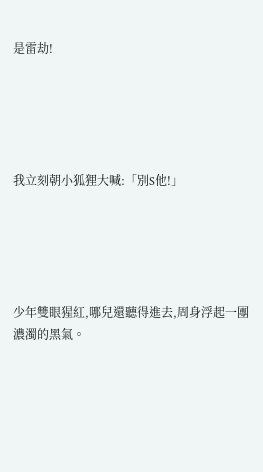是雷劫!





我立刻朝小狐狸大喊:「別S他!」





少年雙眼猩紅,哪兒還聽得進去,周身浮起一團濃濁的黑氣。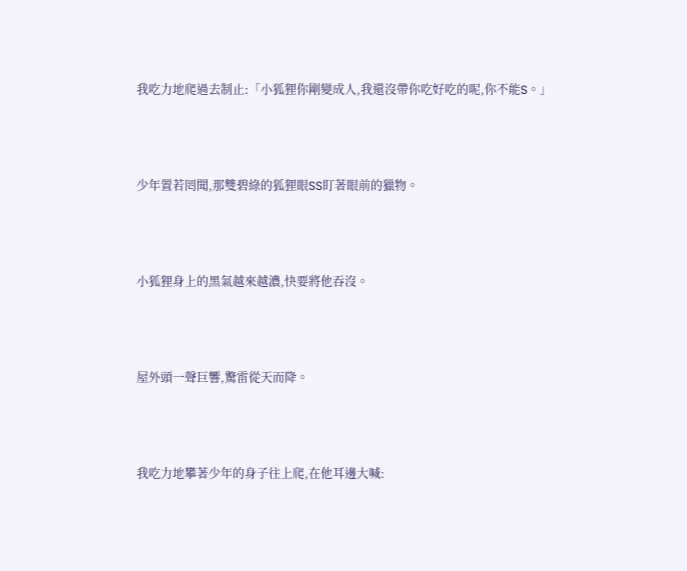我吃力地爬過去制止:「小狐狸你剛變成人,我還沒帶你吃好吃的呢,你不能S。」





少年置若罔聞,那雙碧綠的狐狸眼SS盯著眼前的獵物。





小狐狸身上的黑氣越來越濃,快要將他吞沒。





屋外頭一聲巨響,驚雷從天而降。





我吃力地攀著少年的身子往上爬,在他耳邊大喊: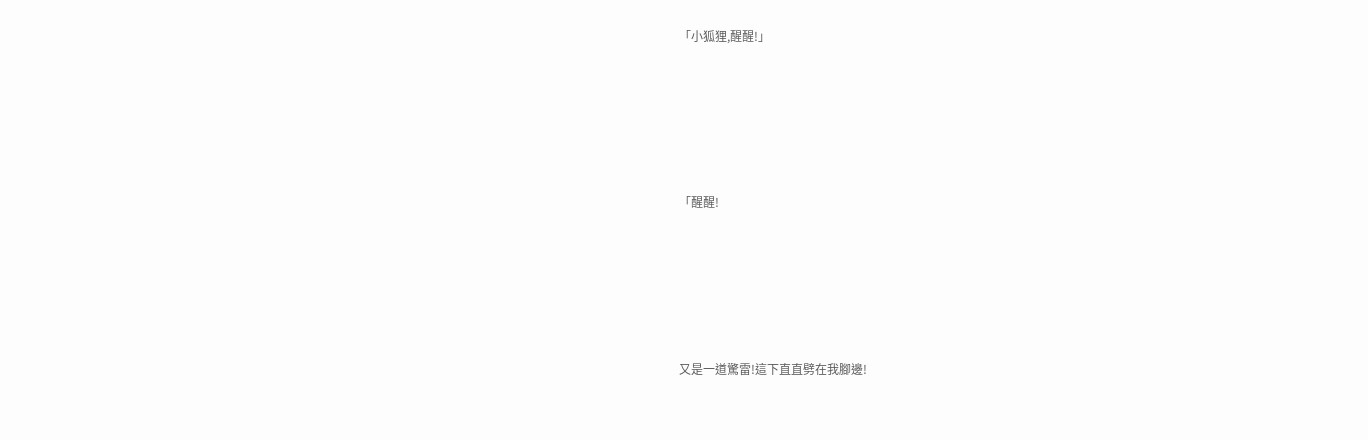「小狐狸,醒醒!」





「醒醒!





又是一道驚雷!這下直直劈在我腳邊!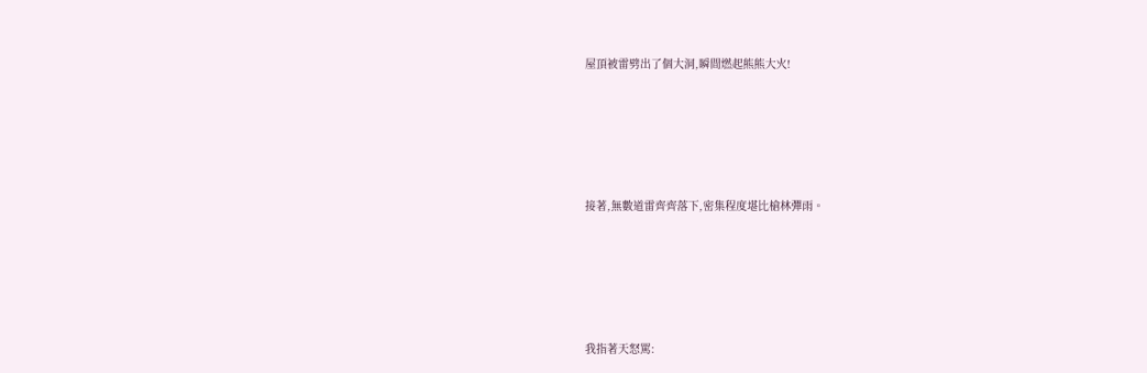屋頂被雷劈出了個大洞,瞬間燃起熊熊大火!





接著,無數道雷齊齊落下,密集程度堪比槍林彈雨。





我指著天怒罵: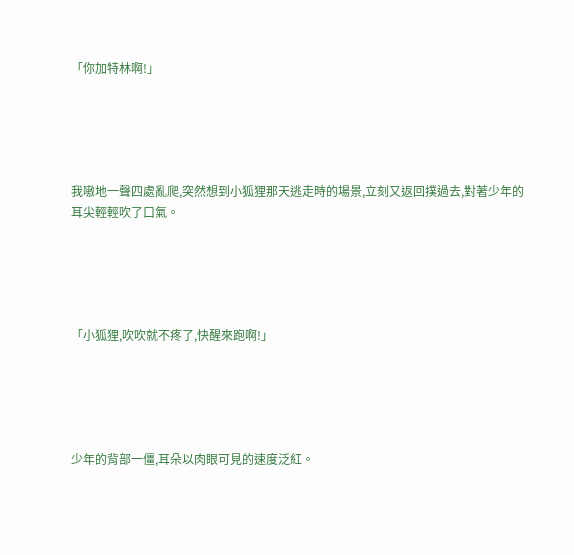「你加特林啊!」





我嗷地一聲四處亂爬,突然想到小狐狸那天逃走時的場景,立刻又返回撲過去,對著少年的耳尖輕輕吹了口氣。





「小狐狸,吹吹就不疼了,快醒來跑啊!」





少年的背部一僵,耳朵以肉眼可見的速度泛紅。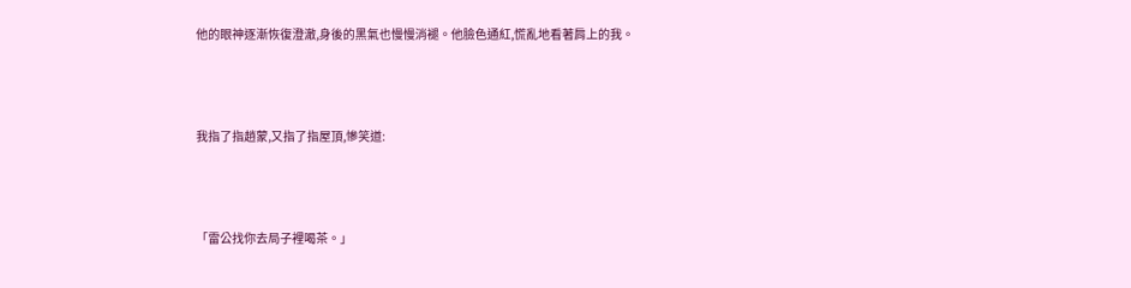他的眼神逐漸恢復澄澈,身後的黑氣也慢慢消褪。他臉色通紅,慌亂地看著肩上的我。





我指了指趙蒙,又指了指屋頂,慘笑道:





「雷公找你去局子裡喝茶。」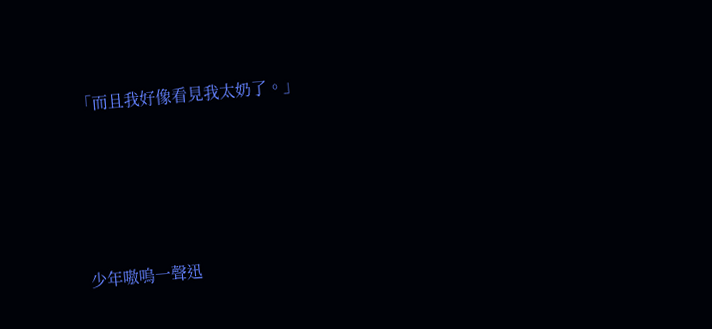「而且我好像看見我太奶了。」





少年嗷嗚一聲迅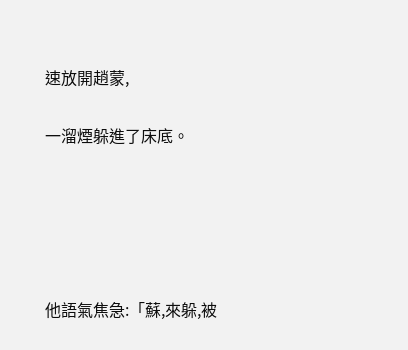速放開趙蒙,

一溜煙躲進了床底。





他語氣焦急:「蘇,來躲,被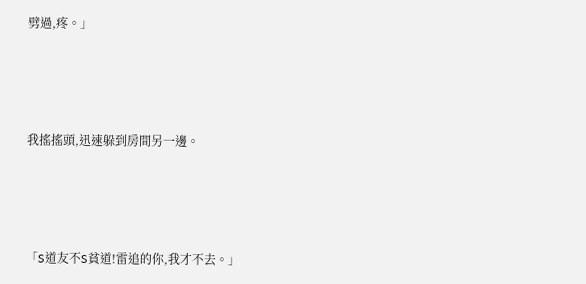劈過,疼。」





我搖搖頭,迅速躲到房間另一邊。





「S道友不S貧道!雷追的你,我才不去。」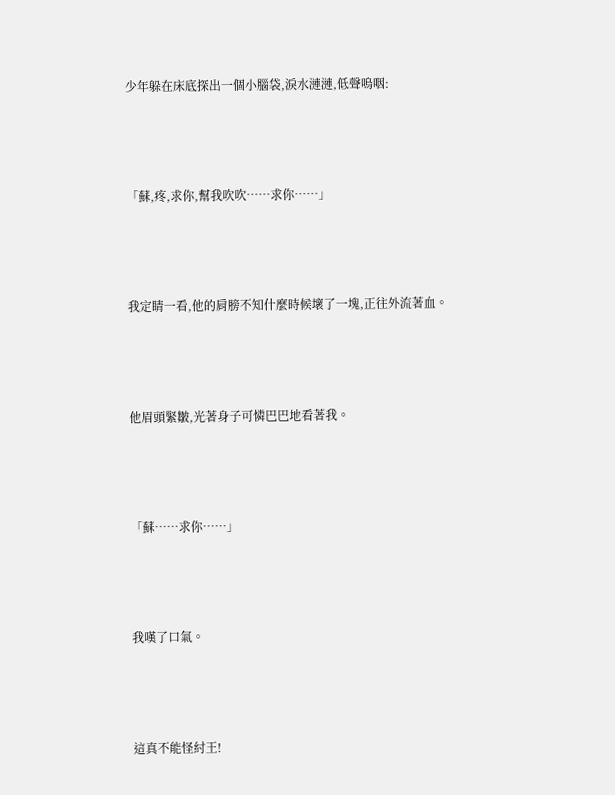少年躲在床底探出一個小腦袋,淚水漣漣,低聲嗚咽:





「蘇,疼,求你,幫我吹吹……求你……」





我定睛一看,他的肩膀不知什麼時候壞了一塊,正往外流著血。





他眉頭緊皺,光著身子可憐巴巴地看著我。





「蘇……求你……」





我嘆了口氣。





這真不能怪紂王!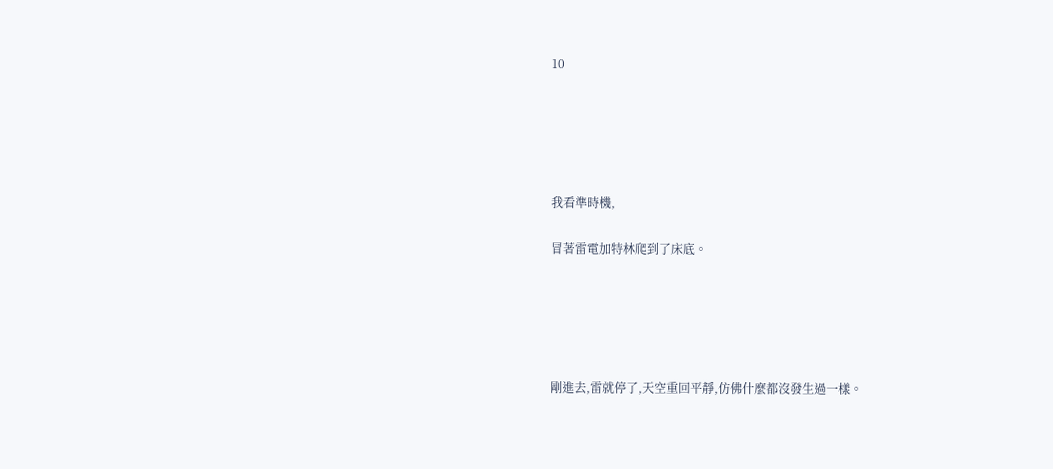10





我看準時機,

冒著雷電加特林爬到了床底。





剛進去,雷就停了,天空重回平靜,仿佛什麼都沒發生過一樣。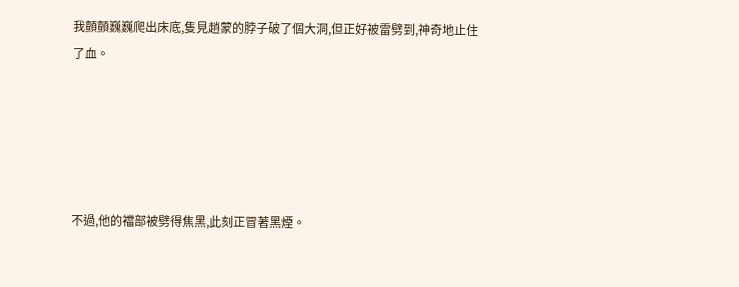我顫顫巍巍爬出床底,隻見趙蒙的脖子破了個大洞,但正好被雷劈到,神奇地止住了血。





不過,他的襠部被劈得焦黑,此刻正冒著黑煙。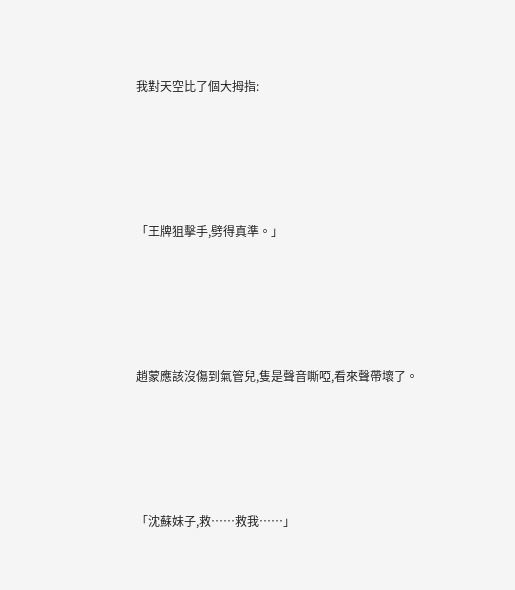我對天空比了個大拇指:





「王牌狙擊手,劈得真準。」





趙蒙應該沒傷到氣管兒,隻是聲音嘶啞,看來聲帶壞了。





「沈蘇妹子,救……救我……」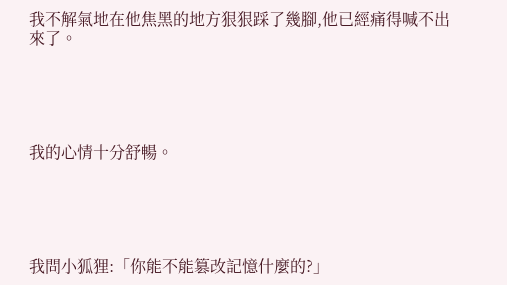我不解氣地在他焦黑的地方狠狠踩了幾腳,他已經痛得喊不出來了。





我的心情十分舒暢。





我問小狐狸:「你能不能篡改記憶什麼的?」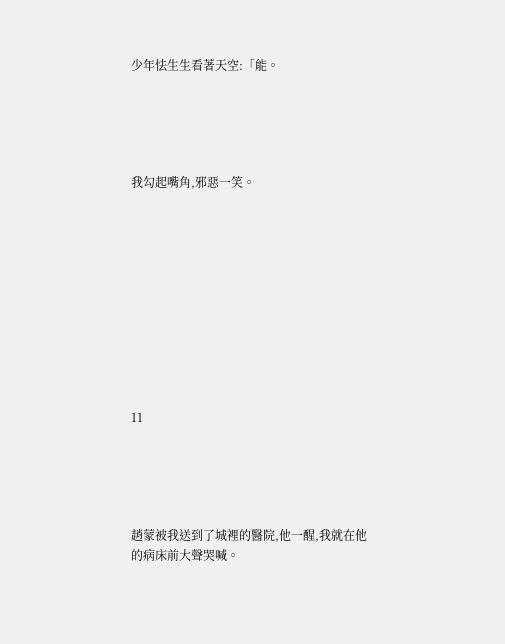少年怯生生看著天空:「能。





我勾起嘴角,邪惡一笑。











11





趙蒙被我送到了城裡的醫院,他一醒,我就在他的病床前大聲哭喊。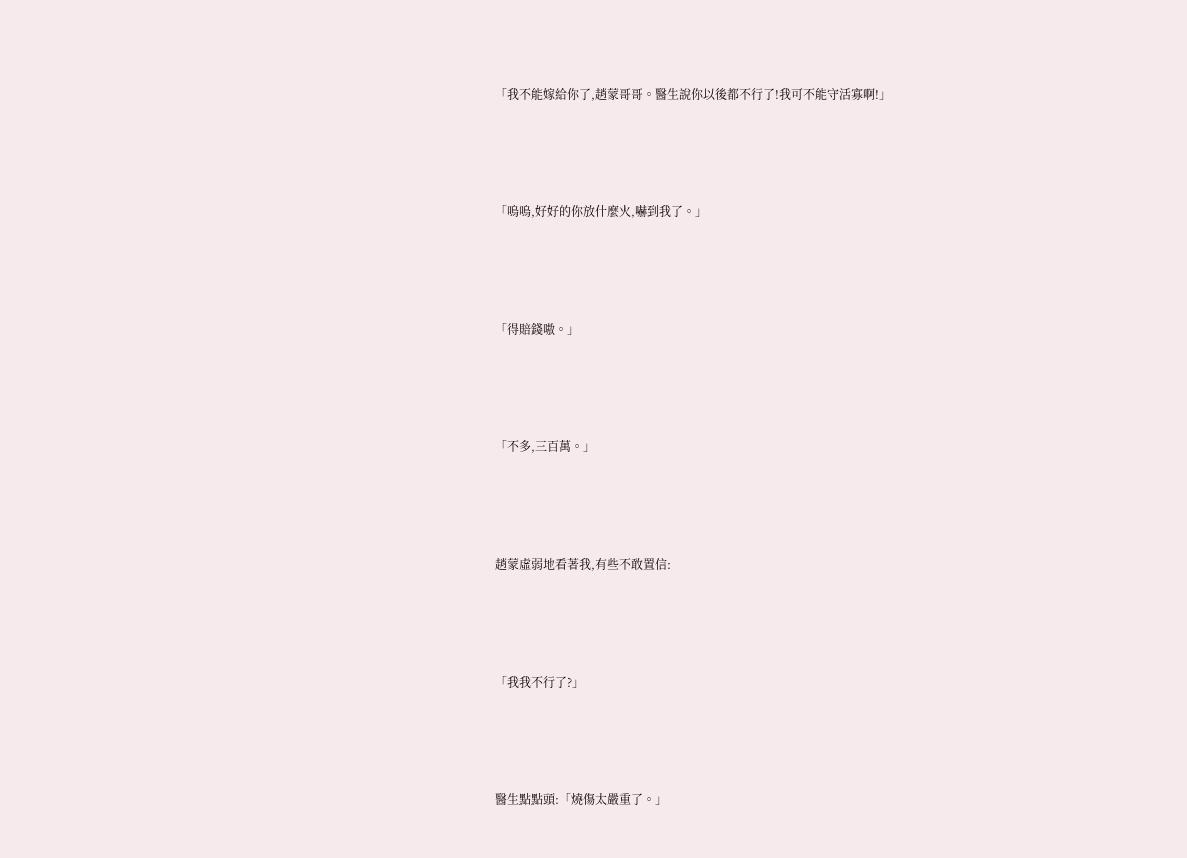「我不能嫁給你了,趙蒙哥哥。醫生說你以後都不行了!我可不能守活寡啊!」





「嗚嗚,好好的你放什麼火,嚇到我了。」





「得賠錢嗷。」





「不多,三百萬。」





趙蒙虛弱地看著我,有些不敢置信:





「我我不行了?」





醫生點點頭:「燒傷太嚴重了。」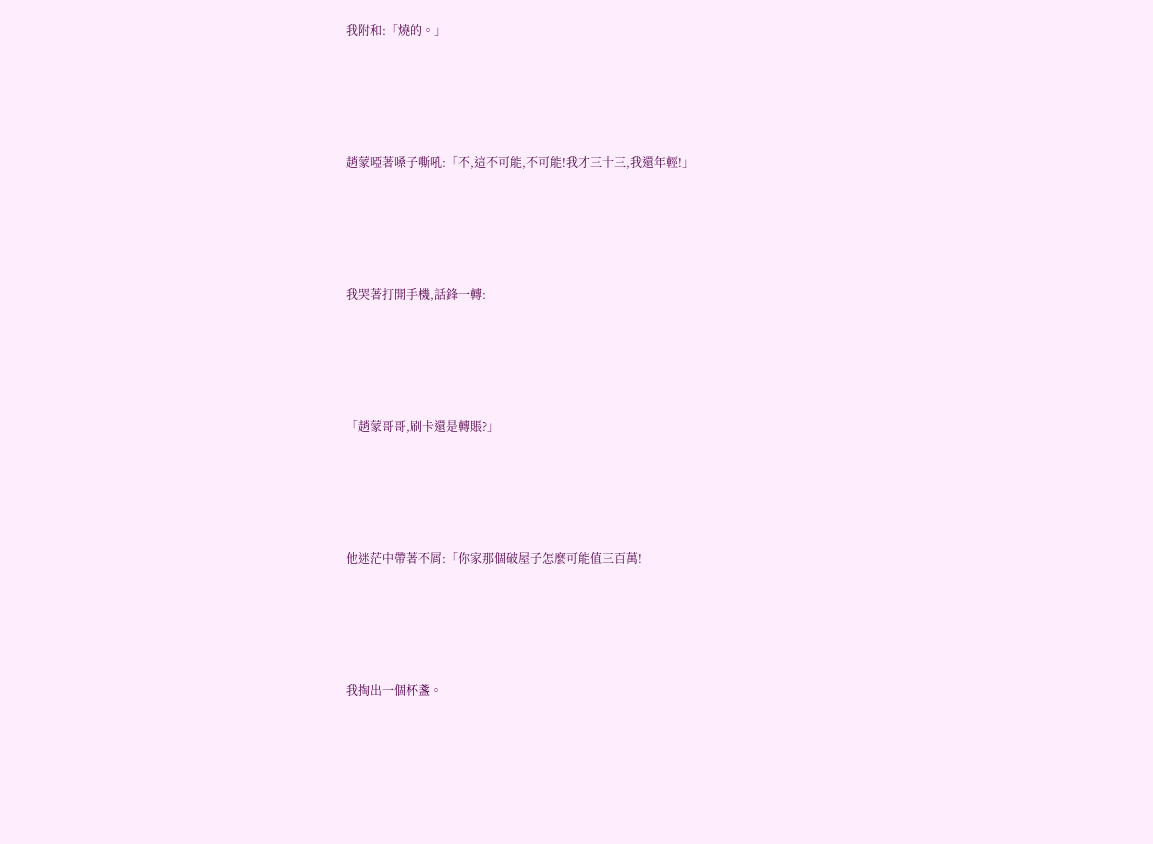我附和:「燒的。」





趙蒙啞著嗓子嘶吼:「不,這不可能,不可能!我才三十三,我還年輕!」





我哭著打開手機,話鋒一轉:





「趙蒙哥哥,刷卡還是轉賬?」





他迷茫中帶著不屑:「你家那個破屋子怎麼可能值三百萬!





我掏出一個杯盞。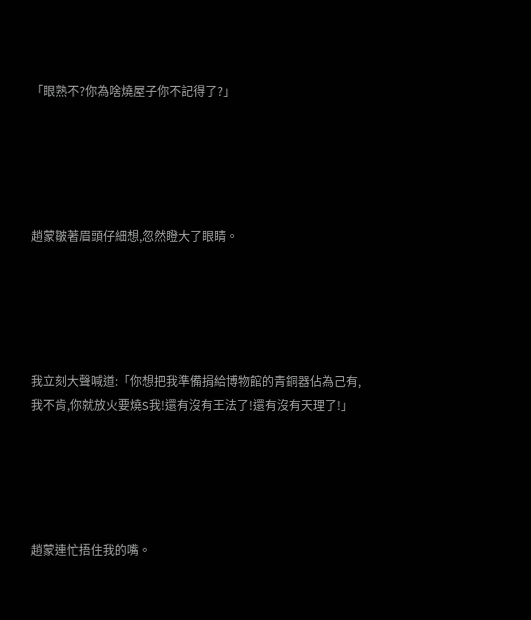「眼熟不?你為啥燒屋子你不記得了?」





趙蒙皺著眉頭仔細想,忽然瞪大了眼睛。





我立刻大聲喊道:「你想把我準備捐給博物館的青銅器佔為己有,我不肯,你就放火要燒S我!還有沒有王法了!還有沒有天理了!」





趙蒙連忙捂住我的嘴。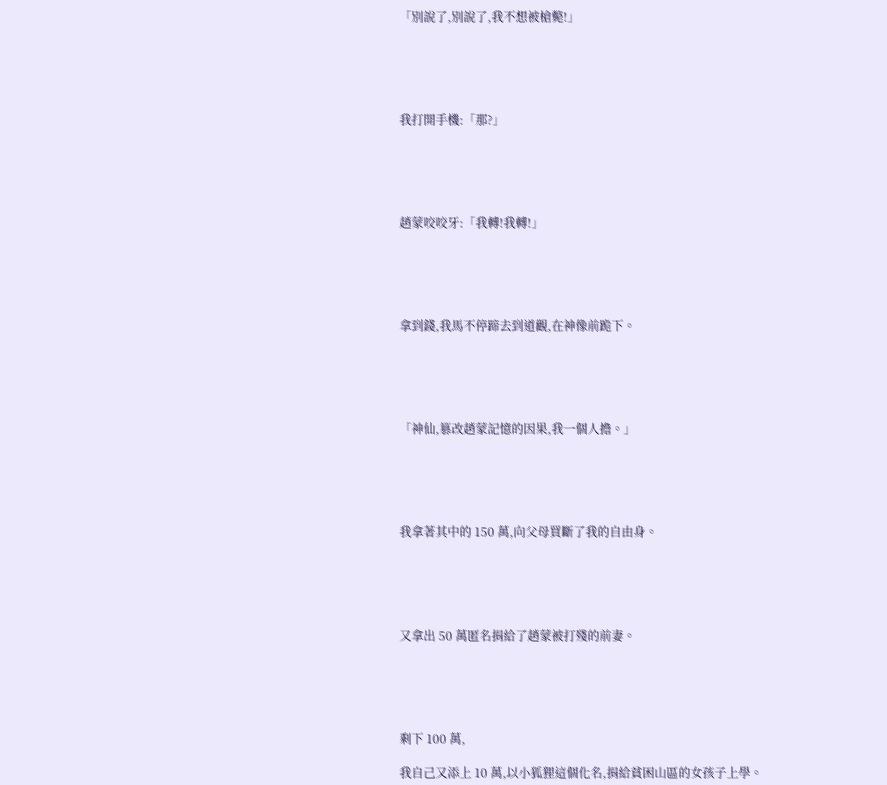「別說了,別說了,我不想被槍斃!」





我打開手機:「那?」





趙蒙咬咬牙:「我轉!我轉!」





拿到錢,我馬不停蹄去到道觀,在神像前跪下。





「神仙,篡改趙蒙記憶的因果,我一個人擔。」





我拿著其中的 150 萬,向父母買斷了我的自由身。





又拿出 50 萬匿名捐給了趙蒙被打殘的前妻。





剩下 100 萬,

我自己又添上 10 萬,以小狐狸這個化名,捐給貧困山區的女孩子上學。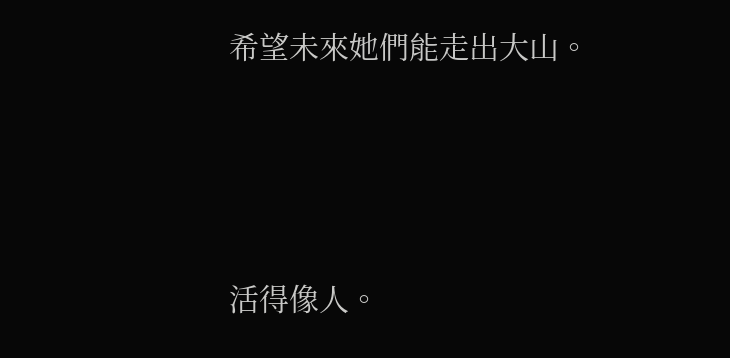希望未來她們能走出大山。





活得像人。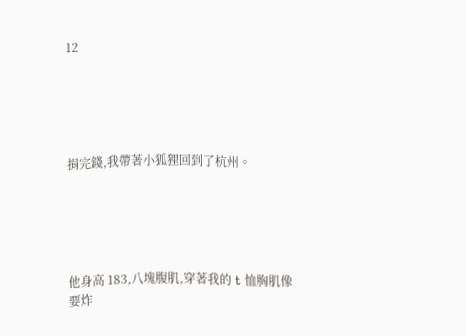12





捐完錢,我帶著小狐狸回到了杭州。





他身高 183,八塊腹肌,穿著我的 t 恤胸肌像要炸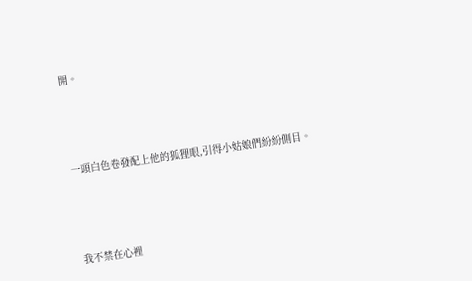開。





一頭白色卷發配上他的狐狸眼,引得小姑娘們紛紛側目。





我不禁在心裡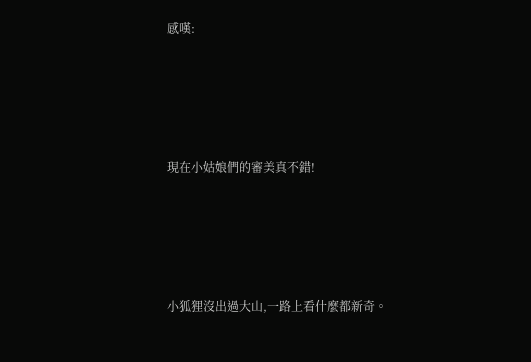感嘆:





現在小姑娘們的審美真不錯!





小狐狸沒出過大山,一路上看什麼都新奇。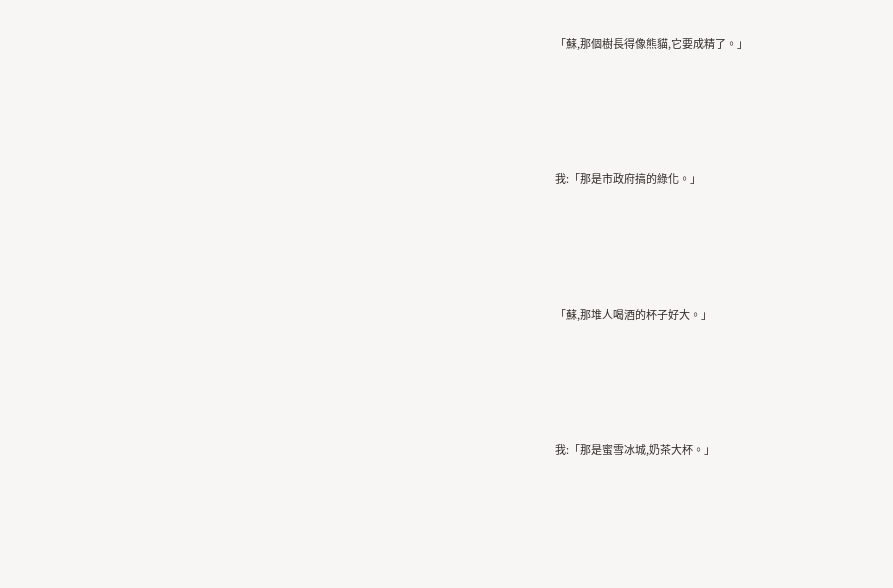「蘇,那個樹長得像熊貓,它要成精了。」





我:「那是市政府搞的綠化。」





「蘇,那堆人喝酒的杯子好大。」





我:「那是蜜雪冰城,奶茶大杯。」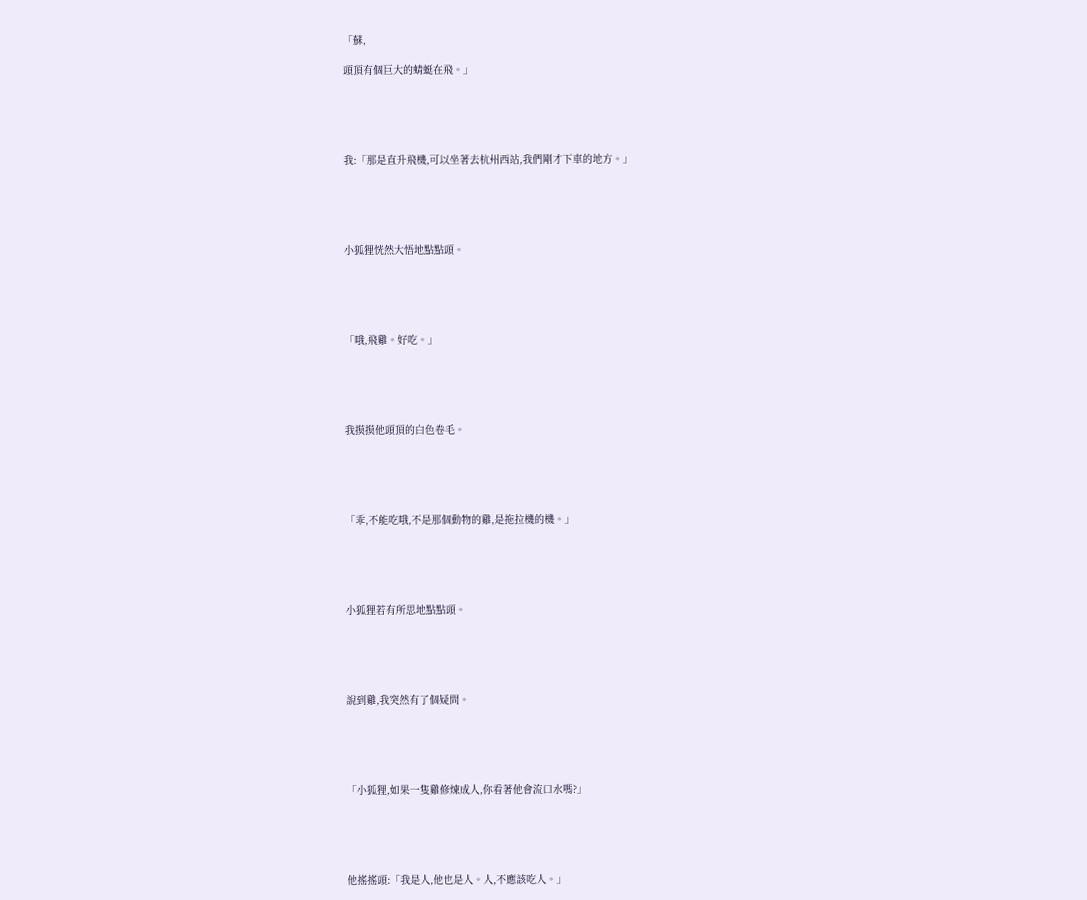「蘇,

頭頂有個巨大的蜻蜓在飛。」





我:「那是直升飛機,可以坐著去杭州西站,我們剛才下車的地方。」





小狐狸恍然大悟地點點頭。





「哦,飛雞。好吃。」





我摸摸他頭頂的白色卷毛。





「乖,不能吃哦,不是那個動物的雞,是拖拉機的機。」





小狐狸若有所思地點點頭。





說到雞,我突然有了個疑問。





「小狐狸,如果一隻雞修煉成人,你看著他會流口水嗎?」





他搖搖頭:「我是人,他也是人。人,不應該吃人。」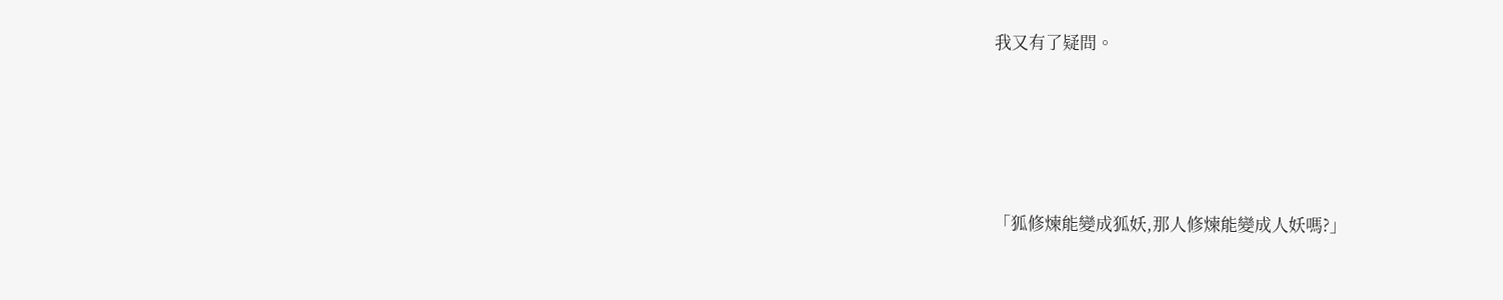我又有了疑問。





「狐修煉能變成狐妖,那人修煉能變成人妖嗎?」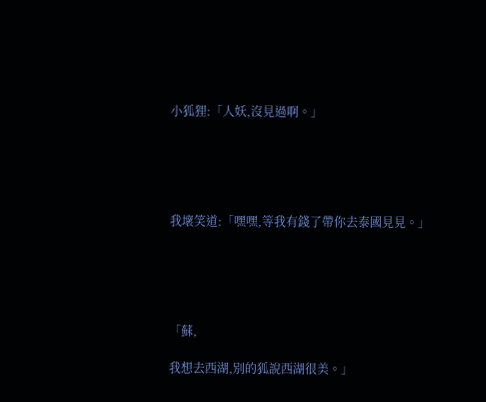小狐狸:「人妖,沒見過啊。」





我壞笑道:「嘿嘿,等我有錢了帶你去泰國見見。」





「蘇,

我想去西湖,別的狐說西湖很美。」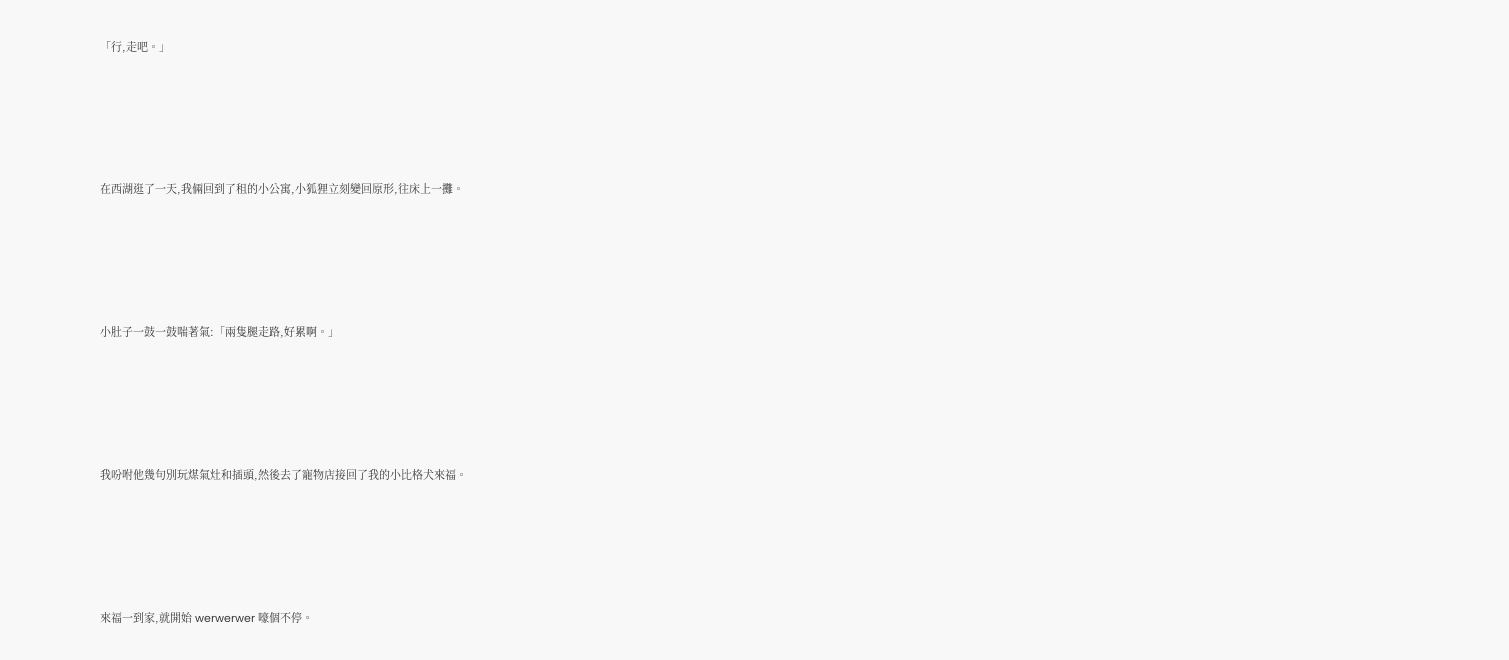「行,走吧。」





在西湖逛了一天,我倆回到了租的小公寓,小狐狸立刻變回原形,往床上一攤。





小肚子一鼓一鼓喘著氣:「兩隻腿走路,好累啊。」





我吩咐他幾句別玩煤氣灶和插頭,然後去了寵物店接回了我的小比格犬來福。





來福一到家,就開始 werwerwer 嚎個不停。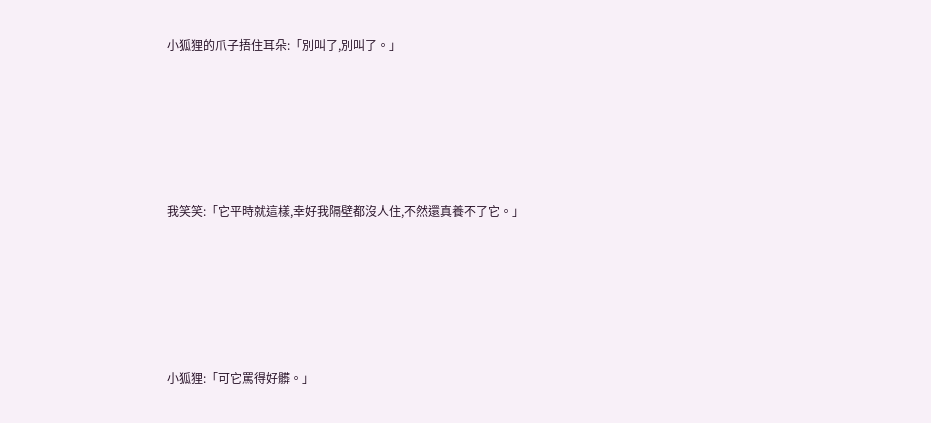小狐狸的爪子捂住耳朵:「別叫了,別叫了。」





我笑笑:「它平時就這樣,幸好我隔壁都沒人住,不然還真養不了它。」





小狐狸:「可它罵得好髒。」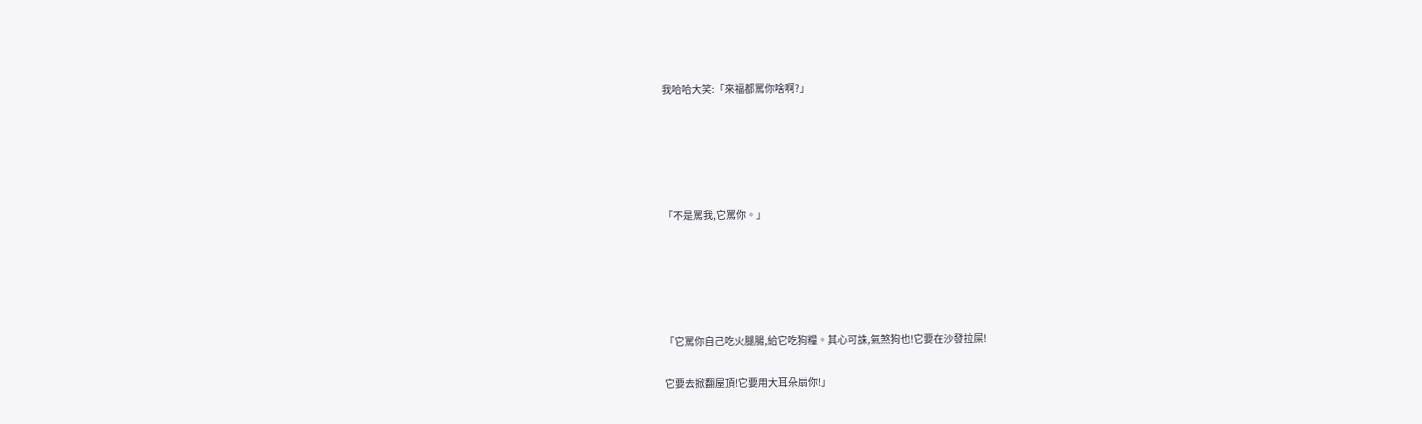我哈哈大笑:「來福都罵你啥啊?」





「不是罵我,它罵你。」





「它罵你自己吃火腿腸,給它吃狗糧。其心可誅,氣煞狗也!它要在沙發拉屎!

它要去掀翻屋頂!它要用大耳朵扇你!」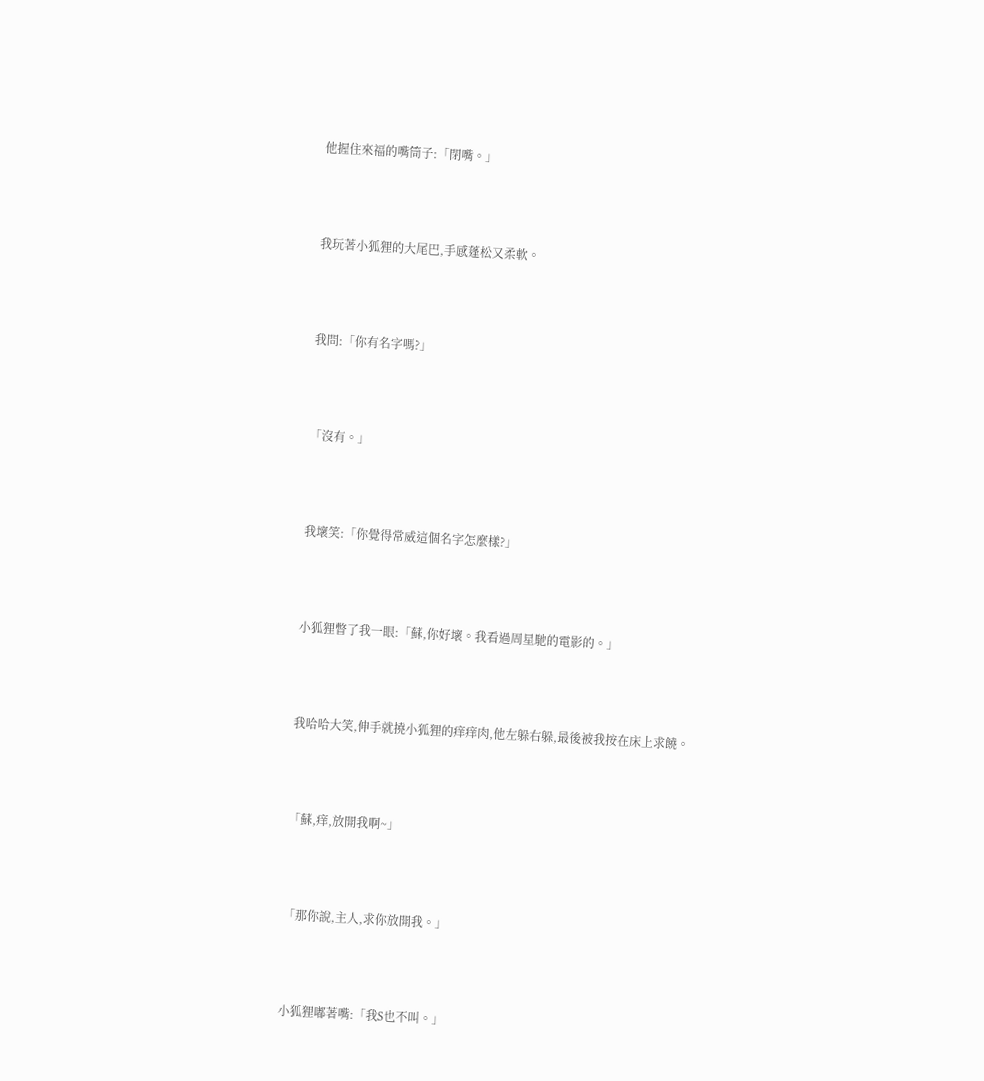他握住來福的嘴筒子:「閉嘴。」





我玩著小狐狸的大尾巴,手感蓬松又柔軟。





我問:「你有名字嗎?」





「沒有。」





我壞笑:「你覺得常威這個名字怎麼樣?」





小狐狸瞥了我一眼:「蘇,你好壞。我看過周星馳的電影的。」





我哈哈大笑,伸手就撓小狐狸的痒痒肉,他左躲右躲,最後被我按在床上求饒。





「蘇,痒,放開我啊~」





「那你說,主人,求你放開我。」





小狐狸嘟著嘴:「我S也不叫。」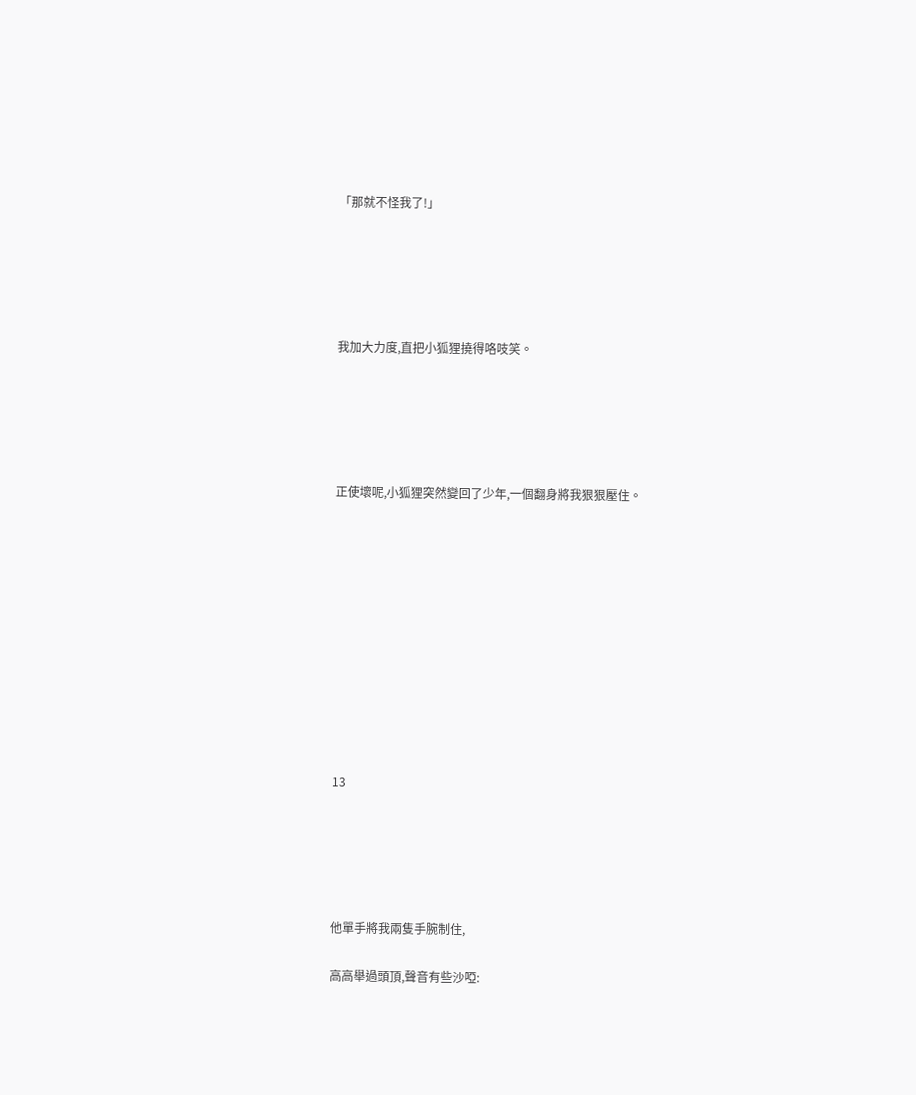「那就不怪我了!」





我加大力度,直把小狐狸撓得咯吱笑。





正使壞呢,小狐狸突然變回了少年,一個翻身將我狠狠壓住。











13





他單手將我兩隻手腕制住,

高高舉過頭頂,聲音有些沙啞: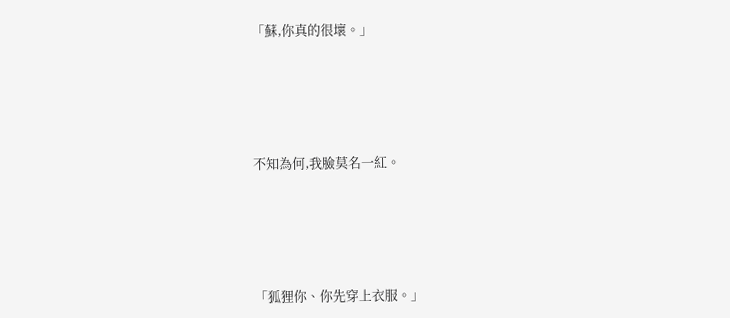「蘇,你真的很壞。」





不知為何,我臉莫名一紅。





「狐狸你、你先穿上衣服。」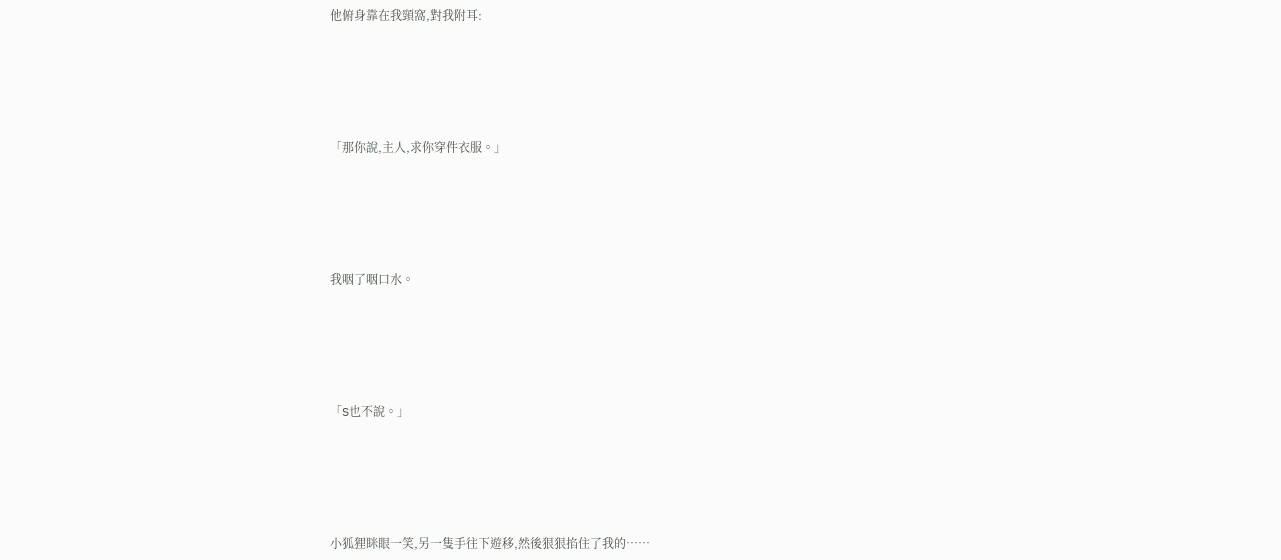他俯身靠在我頸窩,對我附耳:





「那你說,主人,求你穿件衣服。」





我咽了咽口水。





「S也不說。」





小狐狸眯眼一笑,另一隻手往下遊移,然後狠狠掐住了我的……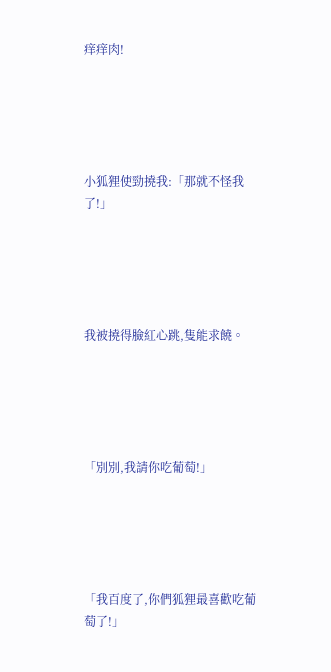痒痒肉!





小狐狸使勁撓我:「那就不怪我了!」





我被撓得臉紅心跳,隻能求饒。





「別別,我請你吃葡萄!」





「我百度了,你們狐狸最喜歡吃葡萄了!」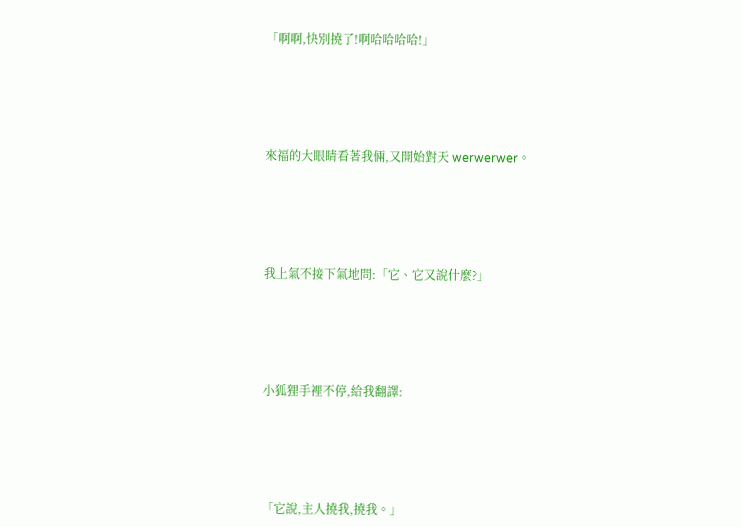「啊啊,快別撓了!啊哈哈哈哈!」





來福的大眼睛看著我倆,又開始對天 werwerwer。





我上氣不接下氣地問:「它、它又說什麼?」





小狐狸手裡不停,給我翻譯:





「它說,主人撓我,撓我。」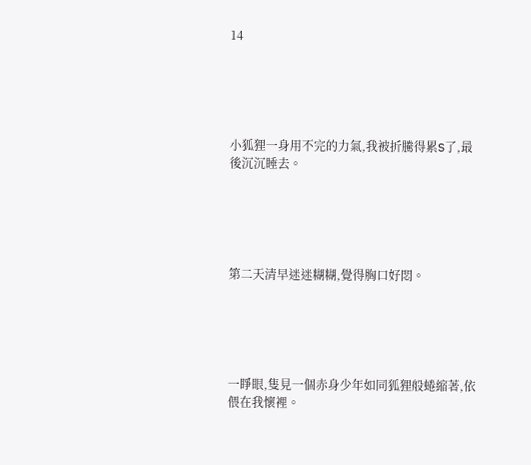14





小狐狸一身用不完的力氣,我被折騰得累S了,最後沉沉睡去。





第二天清早迷迷糊糊,覺得胸口好悶。





一睜眼,隻見一個赤身少年如同狐狸般蜷縮著,依偎在我懷裡。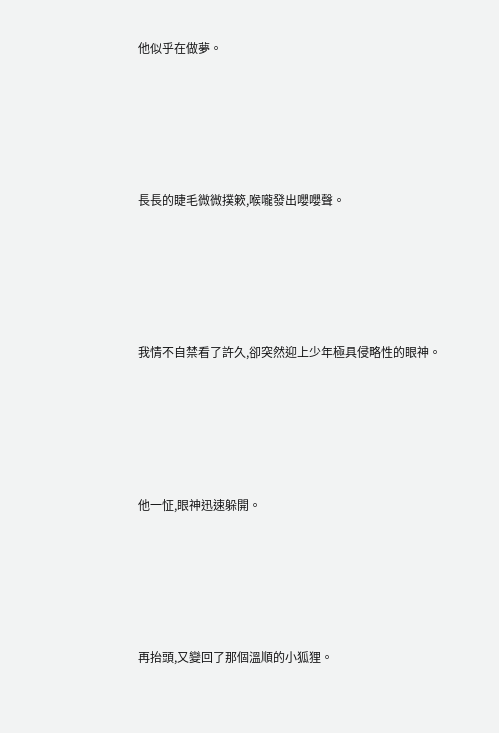他似乎在做夢。





長長的睫毛微微撲簌,喉嚨發出嚶嚶聲。





我情不自禁看了許久,卻突然迎上少年極具侵略性的眼神。





他一怔,眼神迅速躲開。





再抬頭,又變回了那個溫順的小狐狸。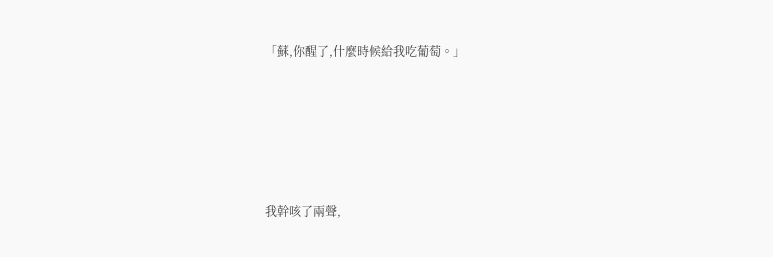「蘇,你醒了,什麼時候給我吃葡萄。」





我幹咳了兩聲,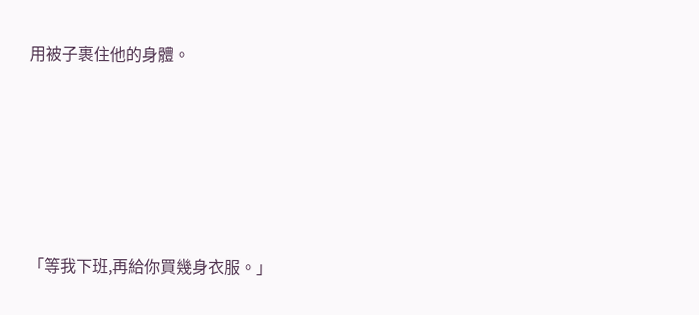用被子裹住他的身體。





「等我下班,再給你買幾身衣服。」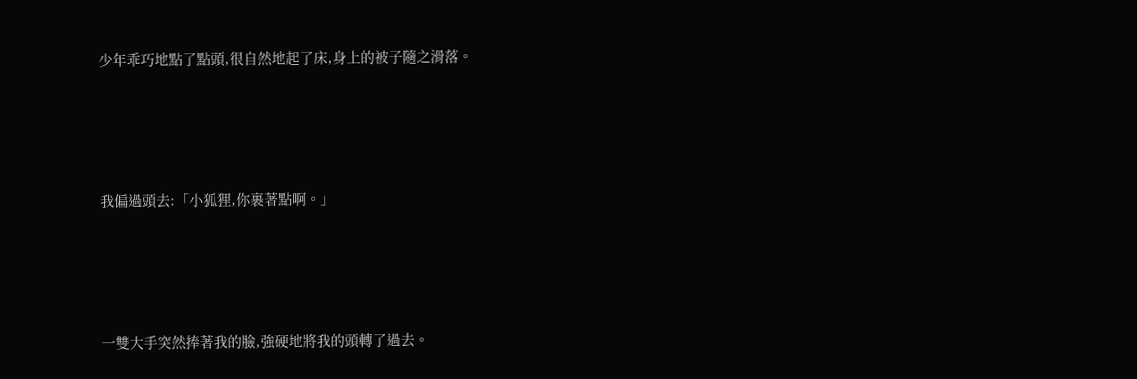少年乖巧地點了點頭,很自然地起了床,身上的被子隨之滑落。





我偏過頭去:「小狐狸,你裹著點啊。」





一雙大手突然捧著我的臉,強硬地將我的頭轉了過去。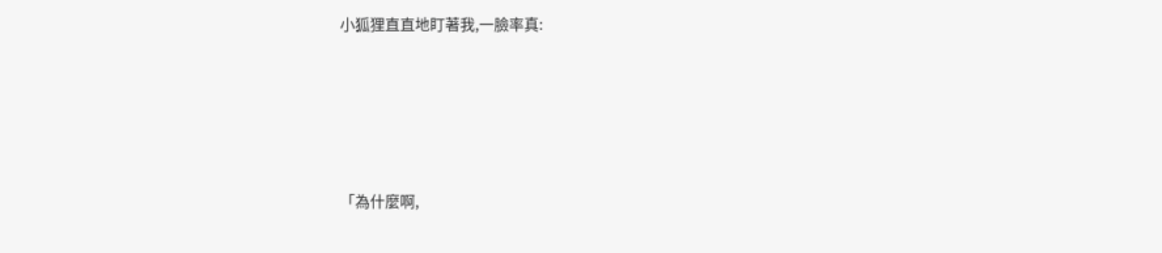小狐狸直直地盯著我,一臉率真:





「為什麼啊,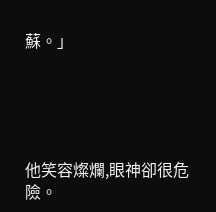蘇。」





他笑容燦爛,眼神卻很危險。